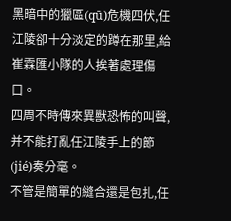黑暗中的獵區(qū)危機四伏,任江陵卻十分淡定的蹲在那里,給崔霖匯小隊的人挨著處理傷口。
四周不時傳來異獸恐怖的叫聲,并不能打亂任江陵手上的節(jié)奏分毫。
不管是簡單的縫合還是包扎,任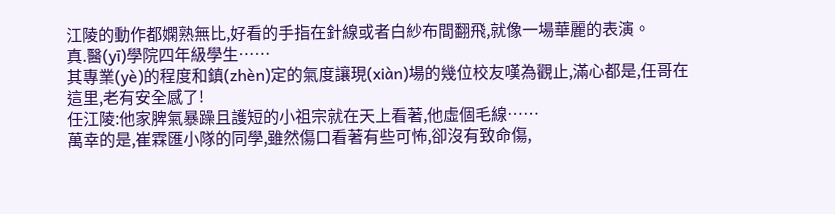江陵的動作都嫻熟無比,好看的手指在針線或者白紗布間翻飛,就像一場華麗的表演。
真.醫(yī)學院四年級學生……
其專業(yè)的程度和鎮(zhèn)定的氣度讓現(xiàn)場的幾位校友嘆為觀止,滿心都是,任哥在這里,老有安全感了!
任江陵:他家脾氣暴躁且護短的小祖宗就在天上看著,他虛個毛線……
萬幸的是,崔霖匯小隊的同學,雖然傷口看著有些可怖,卻沒有致命傷,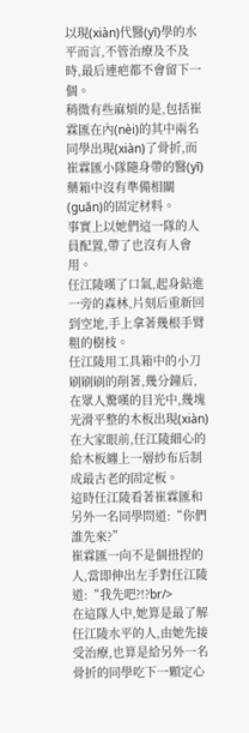以現(xiàn)代醫(yī)學的水平而言,不管治療及不及時,最后連疤都不會留下一個。
稍微有些麻煩的是,包括崔霖匯在內(nèi)的其中兩名同學出現(xiàn)了骨折,而崔霖匯小隊隨身帶的醫(yī)藥箱中沒有準備相關(guān)的固定材料。
事實上以她們這一隊的人員配置,帶了也沒有人會用。
任江陵嘆了口氣,起身鉆進一旁的森林,片刻后重新回到空地,手上拿著幾根手臂粗的樹枝。
任江陵用工具箱中的小刀刷刷刷的削著,幾分鐘后,在眾人驚嘆的目光中,幾塊光滑平整的木板出現(xiàn)在大家眼前,任江陵細心的給木板纏上一層紗布后制成最古老的固定板。
這時任江陵看著崔霖匯和另外一名同學問道:“你們誰先來?”
崔霖匯一向不是個扭捏的人,當即伸出左手對任江陵道:“我先吧?!?br/>
在這隊人中,她算是最了解任江陵水平的人,由她先接受治療,也算是給另外一名骨折的同學吃下一顆定心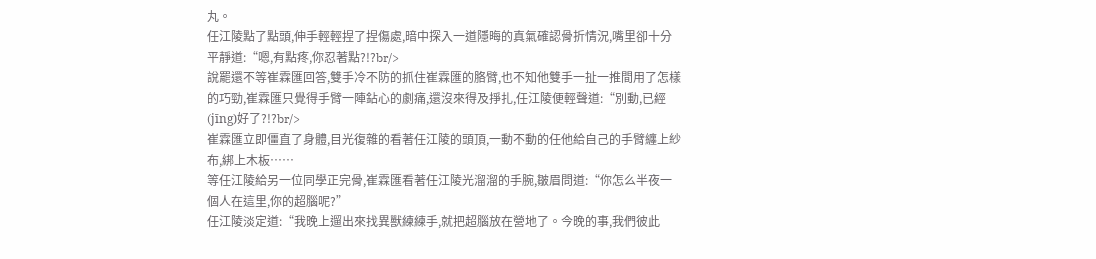丸。
任江陵點了點頭,伸手輕輕捏了捏傷處,暗中探入一道隱晦的真氣確認骨折情況,嘴里卻十分平靜道:“嗯,有點疼,你忍著點?!?br/>
說罷還不等崔霖匯回答,雙手冷不防的抓住崔霖匯的胳臂,也不知他雙手一扯一推間用了怎樣的巧勁,崔霖匯只覺得手臂一陣鉆心的劇痛,還沒來得及掙扎,任江陵便輕聲道:“別動,已經(jīng)好了?!?br/>
崔霖匯立即僵直了身體,目光復雜的看著任江陵的頭頂,一動不動的任他給自己的手臂纏上紗布,綁上木板……
等任江陵給另一位同學正完骨,崔霖匯看著任江陵光溜溜的手腕,皺眉問道:“你怎么半夜一個人在這里,你的超腦呢?”
任江陵淡定道:“我晚上遛出來找異獸練練手,就把超腦放在營地了。今晚的事,我們彼此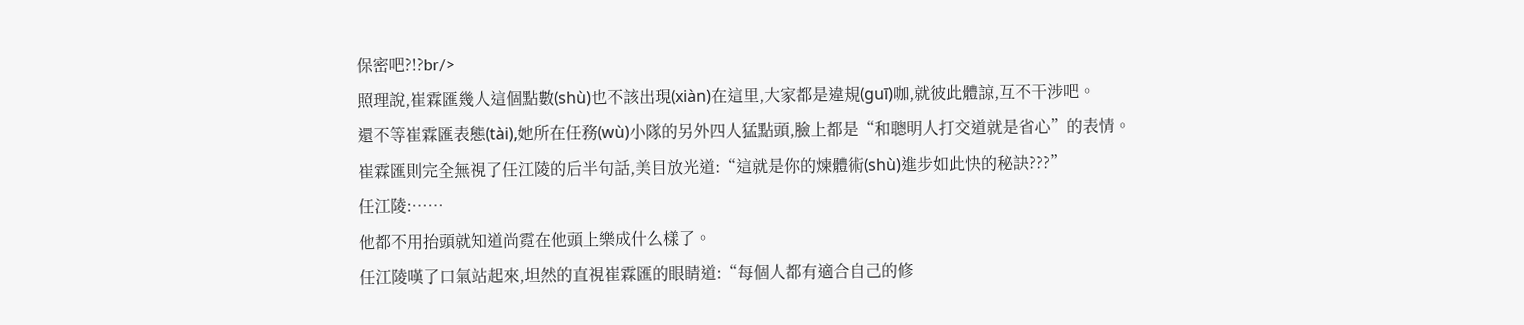保密吧?!?br/>
照理說,崔霖匯幾人這個點數(shù)也不該出現(xiàn)在這里,大家都是違規(guī)咖,就彼此體諒,互不干涉吧。
還不等崔霖匯表態(tài),她所在任務(wù)小隊的另外四人猛點頭,臉上都是“和聰明人打交道就是省心”的表情。
崔霖匯則完全無視了任江陵的后半句話,美目放光道:“這就是你的煉體術(shù)進步如此快的秘訣???”
任江陵:……
他都不用抬頭就知道尚霓在他頭上樂成什么樣了。
任江陵嘆了口氣站起來,坦然的直視崔霖匯的眼睛道:“每個人都有適合自己的修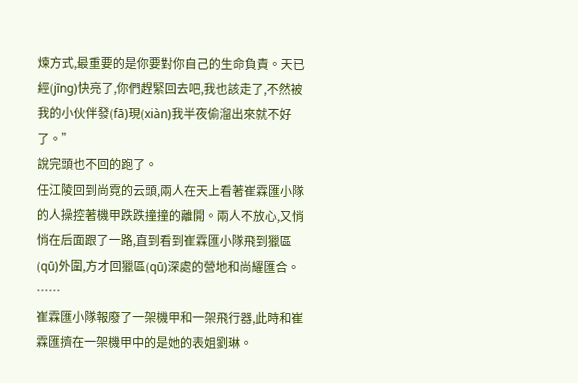煉方式,最重要的是你要對你自己的生命負責。天已經(jīng)快亮了,你們趕緊回去吧,我也該走了,不然被我的小伙伴發(fā)現(xiàn)我半夜偷溜出來就不好了。”
說完頭也不回的跑了。
任江陵回到尚霓的云頭,兩人在天上看著崔霖匯小隊的人操控著機甲跌跌撞撞的離開。兩人不放心,又悄悄在后面跟了一路,直到看到崔霖匯小隊飛到獵區(qū)外圍,方才回獵區(qū)深處的營地和尚耀匯合。
……
崔霖匯小隊報廢了一架機甲和一架飛行器,此時和崔霖匯擠在一架機甲中的是她的表姐劉琳。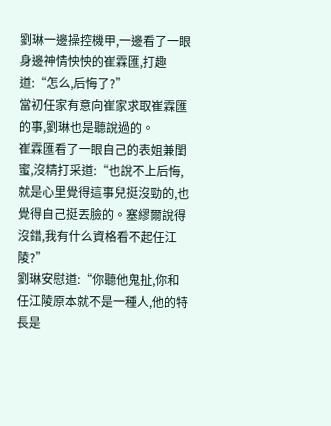劉琳一邊操控機甲,一邊看了一眼身邊神情怏怏的崔霖匯,打趣道:“怎么,后悔了?”
當初任家有意向崔家求取崔霖匯的事,劉琳也是聽說過的。
崔霖匯看了一眼自己的表姐兼閨蜜,沒精打采道:“也說不上后悔,就是心里覺得這事兒挺沒勁的,也覺得自己挺丟臉的。塞繆爾說得沒錯,我有什么資格看不起任江陵?”
劉琳安慰道:“你聽他鬼扯,你和任江陵原本就不是一種人,他的特長是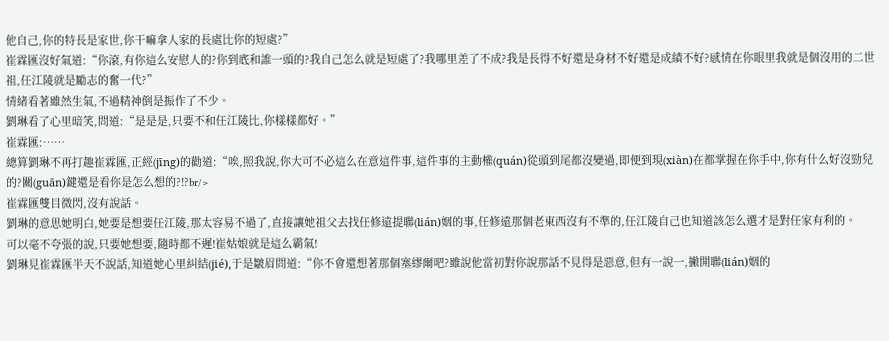他自己,你的特長是家世,你干嘛拿人家的長處比你的短處?”
崔霖匯沒好氣道:“你滾,有你這么安慰人的?你到底和誰一頭的?我自己怎么就是短處了?我哪里差了不成?我是長得不好還是身材不好還是成績不好?感情在你眼里我就是個沒用的二世祖,任江陵就是勵志的奮一代?”
情緒看著雖然生氣,不過精神倒是振作了不少。
劉琳看了心里暗笑,問道:“是是是,只要不和任江陵比,你樣樣都好。”
崔霖匯:……
總算劉琳不再打趣崔霖匯,正經(jīng)的勸道:“唉,照我說,你大可不必這么在意這件事,這件事的主動權(quán)從頭到尾都沒變過,即便到現(xiàn)在都掌握在你手中,你有什么好沒勁兒的?關(guān)鍵還是看你是怎么想的?!?br/>
崔霖匯雙目微閃,沒有說話。
劉琳的意思她明白,她要是想要任江陵,那太容易不過了,直接讓她祖父去找任修遠提聯(lián)姻的事,任修遠那個老東西沒有不準的,任江陵自己也知道該怎么選才是對任家有利的。
可以毫不夸張的說,只要她想要,隨時都不遲!崔姑娘就是這么霸氣!
劉琳見崔霖匯半天不說話,知道她心里糾結(jié),于是皺眉問道:“你不會還想著那個塞繆爾吧?雖說他當初對你說那話不見得是惡意,但有一說一,撇開聯(lián)姻的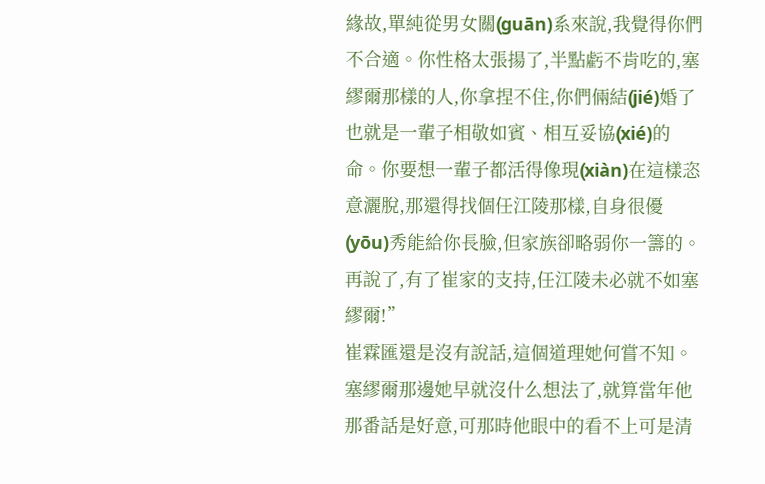緣故,單純從男女關(guān)系來說,我覺得你們不合適。你性格太張揚了,半點虧不肯吃的,塞繆爾那樣的人,你拿捏不住,你們倆結(jié)婚了也就是一輩子相敬如賓、相互妥協(xié)的命。你要想一輩子都活得像現(xiàn)在這樣恣意灑脫,那還得找個任江陵那樣,自身很優(yōu)秀能給你長臉,但家族卻略弱你一籌的。再說了,有了崔家的支持,任江陵未必就不如塞繆爾!”
崔霖匯還是沒有說話,這個道理她何嘗不知。塞繆爾那邊她早就沒什么想法了,就算當年他那番話是好意,可那時他眼中的看不上可是清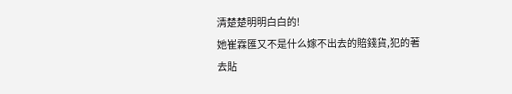清楚楚明明白白的!
她崔霖匯又不是什么嫁不出去的賠錢貨,犯的著去貼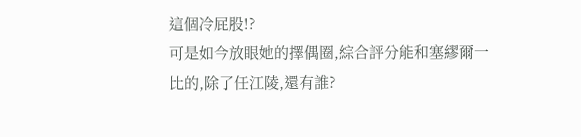這個冷屁股!?
可是如今放眼她的擇偶圈,綜合評分能和塞繆爾一比的,除了任江陵,還有誰?